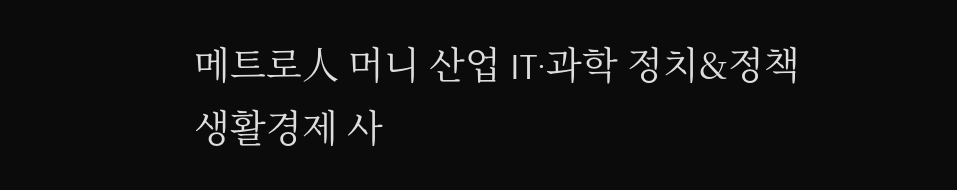메트로人 머니 산업 IT·과학 정치&정책 생활경제 사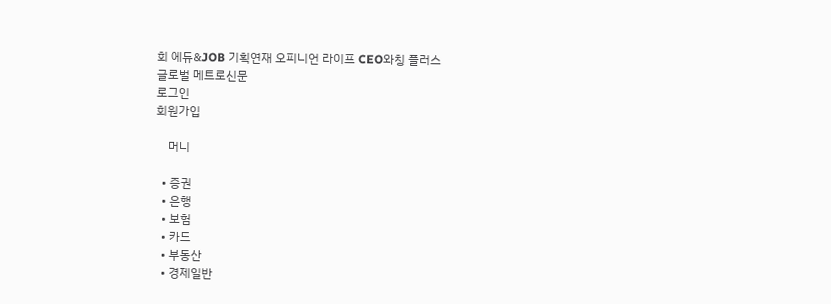회 에듀&JOB 기획연재 오피니언 라이프 CEO와칭 플러스
글로벌 메트로신문
로그인
회원가입

    머니

  • 증권
  • 은행
  • 보험
  • 카드
  • 부동산
  • 경제일반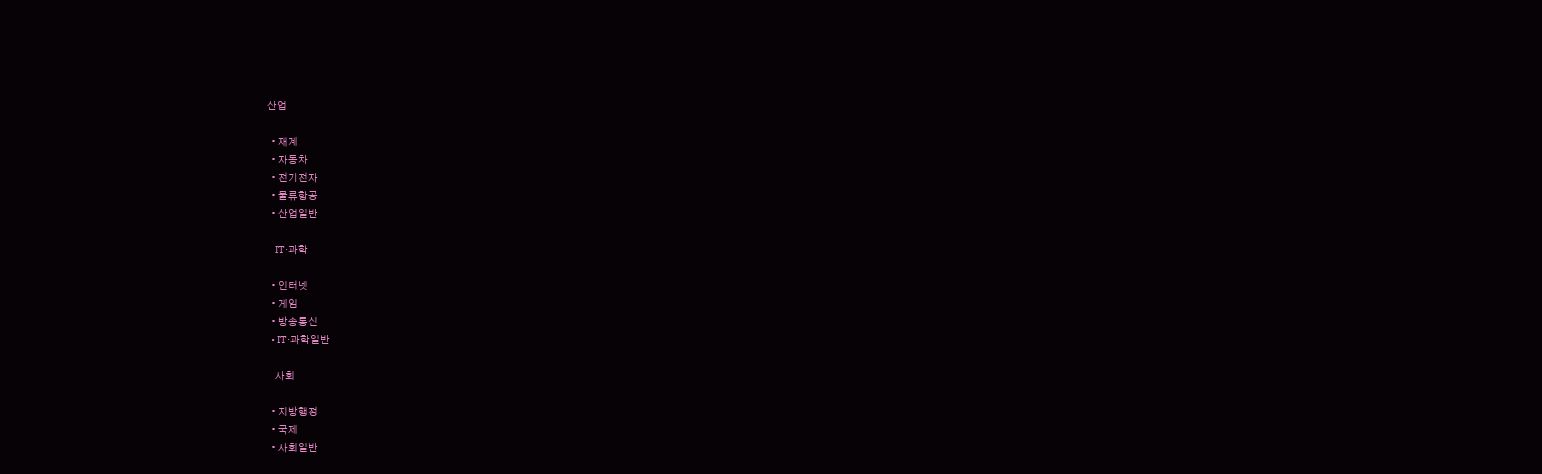산업

  • 재계
  • 자동차
  • 전기전자
  • 물류항공
  • 산업일반

    IT·과학

  • 인터넷
  • 게임
  • 방송통신
  • IT·과학일반

    사회

  • 지방행정
  • 국제
  • 사회일반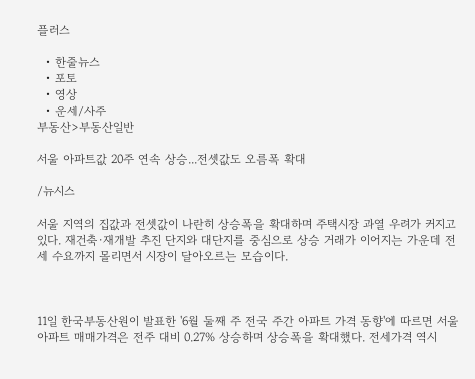플러스

  • 한줄뉴스
  • 포토
  • 영상
  • 운세/사주
부동산>부동산일반

서울 아파트값 20주 연속 상승...전셋값도 오름폭 확대

/뉴시스

서울 지역의 집값과 전셋값이 나란히 상승폭을 확대하며 주택시장 과열 우려가 커지고 있다. 재건축·재개발 추진 단지와 대단지를 중심으로 상승 거래가 이어지는 가운데 전세 수요까지 몰리면서 시장이 달아오르는 모습이다.



11일 한국부동산원이 발표한 '6월 둘째 주 전국 주간 아파트 가격 동향'에 따르면 서울 아파트 매매가격은 전주 대비 0.27% 상승하며 상승폭을 확대했다. 전세가격 역시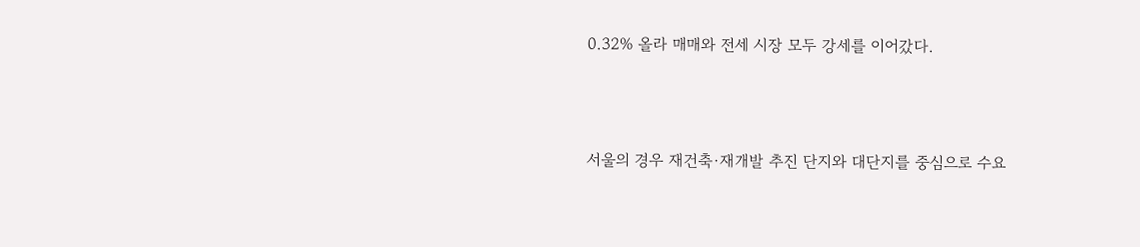0.32% 올라 매매와 전세 시장 모두 강세를 이어갔다.



서울의 경우 재건축·재개발 추진 단지와 대단지를 중심으로 수요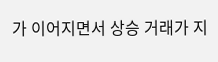가 이어지면서 상승 거래가 지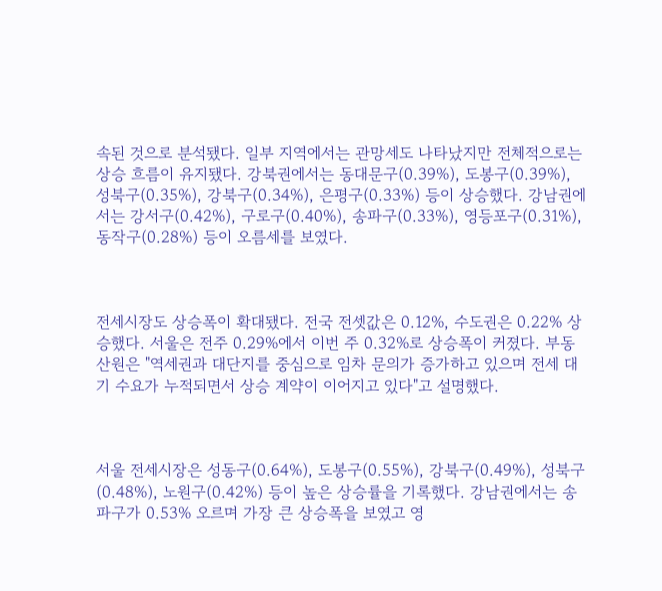속된 것으로 분석됐다. 일부 지역에서는 관망세도 나타났지만 전체적으로는 상승 흐름이 유지됐다. 강북권에서는 동대문구(0.39%), 도봉구(0.39%), 성북구(0.35%), 강북구(0.34%), 은평구(0.33%) 등이 상승했다. 강남권에서는 강서구(0.42%), 구로구(0.40%), 송파구(0.33%), 영등포구(0.31%), 동작구(0.28%) 등이 오름세를 보였다.



전세시장도 상승폭이 확대됐다. 전국 전셋값은 0.12%, 수도권은 0.22% 상승했다. 서울은 전주 0.29%에서 이번 주 0.32%로 상승폭이 커졌다. 부동산원은 "역세권과 대단지를 중심으로 임차 문의가 증가하고 있으며 전세 대기 수요가 누적되면서 상승 계약이 이어지고 있다"고 설명했다.



서울 전세시장은 성동구(0.64%), 도봉구(0.55%), 강북구(0.49%), 성북구(0.48%), 노원구(0.42%) 등이 높은 상승률을 기록했다. 강남권에서는 송파구가 0.53% 오르며 가장 큰 상승폭을 보였고 영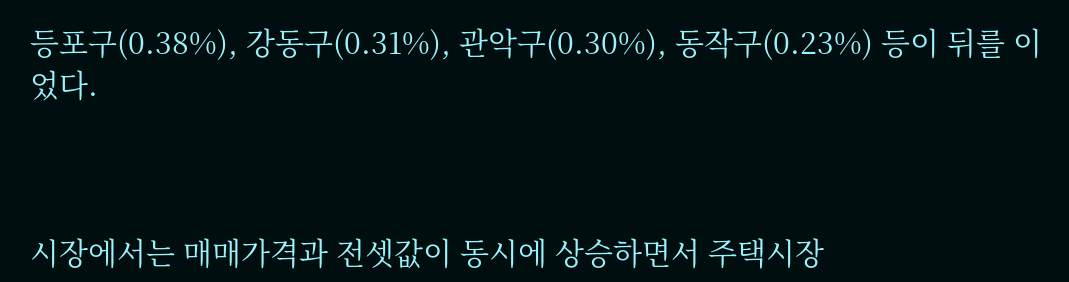등포구(0.38%), 강동구(0.31%), 관악구(0.30%), 동작구(0.23%) 등이 뒤를 이었다.



시장에서는 매매가격과 전셋값이 동시에 상승하면서 주택시장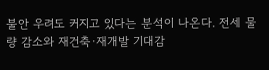불안 우려도 커지고 있다는 분석이 나온다. 전세 물량 감소와 재건축·재개발 기대감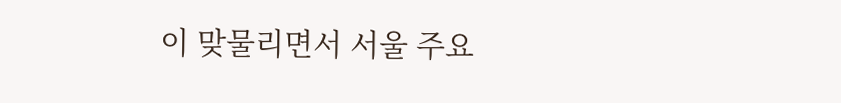이 맞물리면서 서울 주요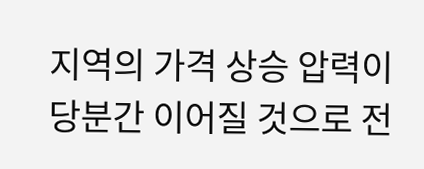지역의 가격 상승 압력이 당분간 이어질 것으로 전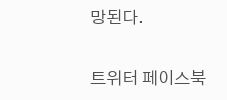망된다.

트위터 페이스북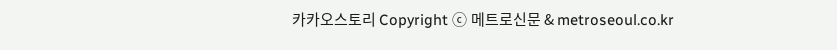카카오스토리 Copyright ⓒ 메트로신문 & metroseoul.co.kr